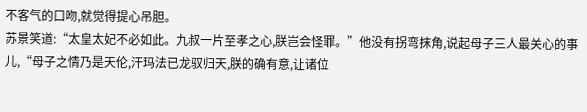不客气的口吻,就觉得提心吊胆。
苏景笑道:“太皇太妃不必如此。九叔一片至孝之心,朕岂会怪罪。”他没有拐弯抹角,说起母子三人最关心的事儿,“母子之情乃是天伦,汗玛法已龙驭归天,朕的确有意,让诸位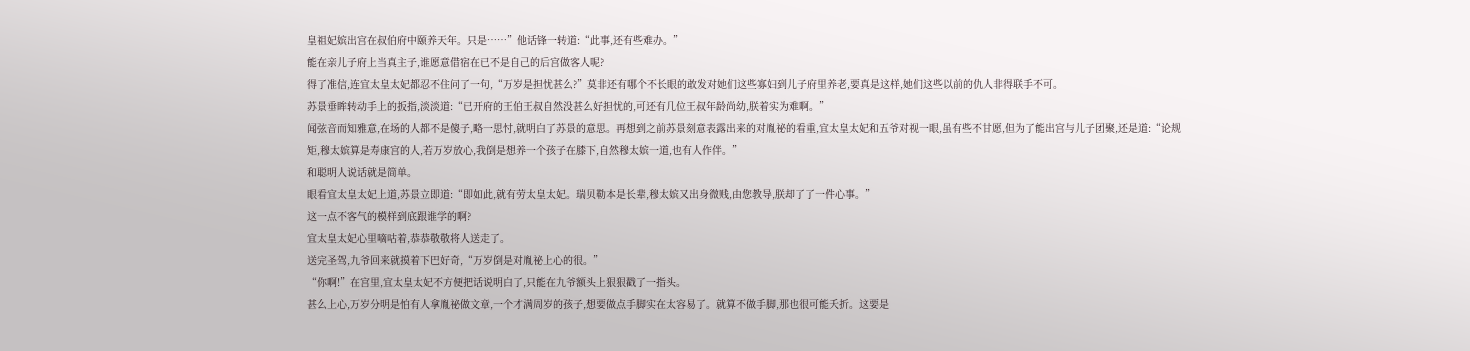皇祖妃嫔出宫在叔伯府中颐养天年。只是……”他话锋一转道:“此事,还有些难办。”
能在亲儿子府上当真主子,谁愿意借宿在已不是自己的后宫做客人呢?
得了准信,连宜太皇太妃都忍不住问了一句,“万岁是担忧甚么?”莫非还有哪个不长眼的敢发对她们这些寡妇到儿子府里养老,要真是这样,她们这些以前的仇人非得联手不可。
苏景垂眸转动手上的扳指,淡淡道:“已开府的王伯王叔自然没甚么好担忧的,可还有几位王叔年龄尚幼,朕着实为难啊。”
闻弦音而知雅意,在场的人都不是傻子,略一思忖,就明白了苏景的意思。再想到之前苏景刻意表露出来的对胤祕的看重,宜太皇太妃和五爷对视一眼,虽有些不甘愿,但为了能出宫与儿子团聚,还是道:“论规矩,穆太嫔算是寿康宫的人,若万岁放心,我倒是想养一个孩子在膝下,自然穆太嫔一道,也有人作伴。”
和聪明人说话就是简单。
眼看宜太皇太妃上道,苏景立即道:“即如此,就有劳太皇太妃。瑞贝勒本是长辈,穆太嫔又出身微贱,由您教导,朕却了了一件心事。”
这一点不客气的模样到底跟谁学的啊?
宜太皇太妃心里嘀咕着,恭恭敬敬将人送走了。
送完圣驾,九爷回来就摸着下巴好奇,“万岁倒是对胤祕上心的很。”
“你啊!”在宫里,宜太皇太妃不方便把话说明白了,只能在九爷额头上狠狠戳了一指头。
甚么上心,万岁分明是怕有人拿胤祕做文章,一个才满周岁的孩子,想要做点手脚实在太容易了。就算不做手脚,那也很可能夭折。这要是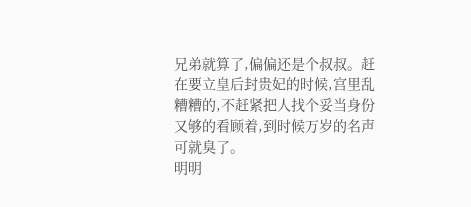兄弟就算了,偏偏还是个叔叔。赶在要立皇后封贵妃的时候,宫里乱糟糟的,不赶紧把人找个妥当身份又够的看顾着,到时候万岁的名声可就臭了。
明明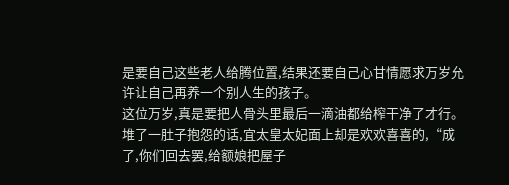是要自己这些老人给腾位置,结果还要自己心甘情愿求万岁允许让自己再养一个别人生的孩子。
这位万岁,真是要把人骨头里最后一滴油都给榨干净了才行。
堆了一肚子抱怨的话,宜太皇太妃面上却是欢欢喜喜的,“成了,你们回去罢,给额娘把屋子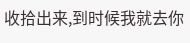收拾出来,到时候我就去你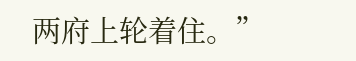两府上轮着住。”